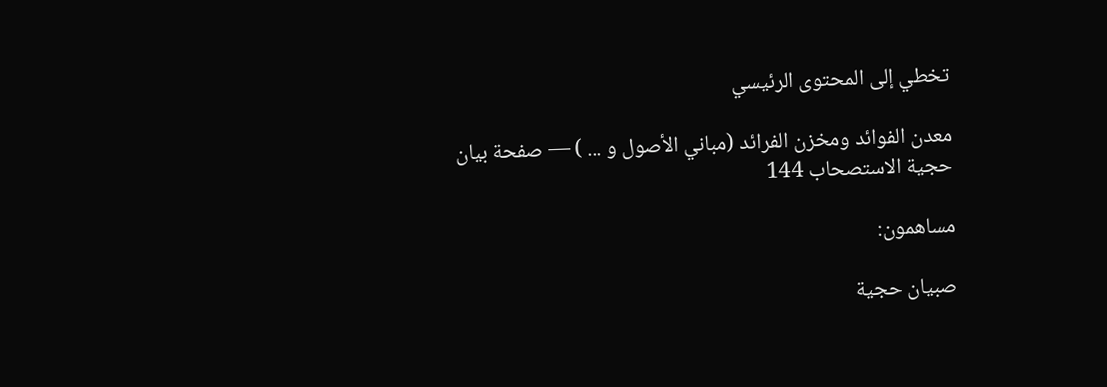تخطي إلى المحتوى الرئيسي

معدن الفوائد ومخزن الفرائد (مباني الأصول و ... ) — صفحة بيان حجية الاستصحاب 144

مساهمون:

صبيان حجية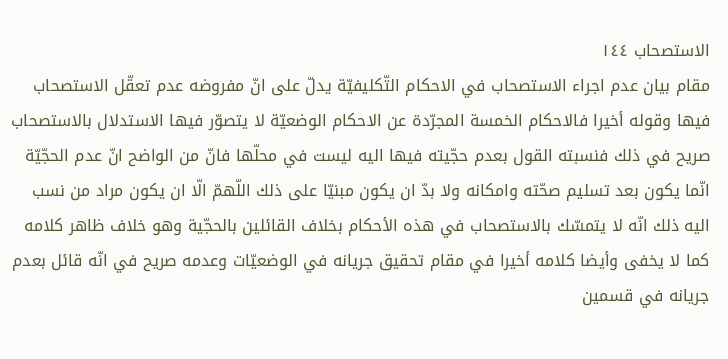الاستصحاب ١٤٤
مقام بيان عدم اجراء الاستصحاب في الاحكام التّكليفيّة يدلّ على انّ مفروضه عدم تعقّل الاستصحاب فيها وقوله أخيرا فالاحكام الخمسة المجرّدة عن الاحكام الوضعيّة لا يتصوّر فيها الاستدلال بالاستصحاب صريح في ذلك فنسبته القول بعدم حجّيته فيها اليه ليست في محلّها فانّ من الواضح انّ عدم الحجّيّة انّما يكون بعد تسليم صحّته وامكانه ولا بدّ ان يكون مبنيّا على ذلك اللّهمّ الّا ان يكون مراد من نسب اليه ذلك انّه لا يتمسّك بالاستصحاب في هذه الأحكام بخلاف القائلين بالحجّية وهو خلاف ظاهر كلامه كما لا يخفى وأيضا كلامه أخيرا في مقام تحقيق جريانه في الوضعيّات وعدمه صريح في انّه قائل بعدم جريانه في قسمين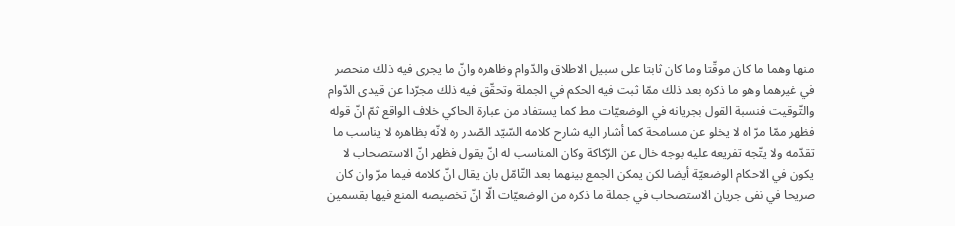منها وهما ما كان موقّتا وما كان ثابتا على سبيل الاطلاق والدّوام وظاهره وانّ ما يجرى فيه ذلك منحصر في غيرهما وهو ما ذكره بعد ذلك ممّا ثبت فيه الحكم في الجملة وتحقّق فيه ذلك مجرّدا عن قيدى الدّوام والتّوقيت فنسبة القول بجريانه في الوضعيّات مط كما يستفاد من عبارة الحاكي خلاف الواقع ثمّ انّ قوله فظهر ممّا مرّ اه لا يخلو عن مسامحة كما أشار اليه شارح كلامه السّيّد الصّدر ره لانّه بظاهره لا يناسب ما تقدّمه ولا يتّجه تفريعه عليه بوجه خال عن الرّكاكة وكان المناسب له انّ يقول فظهر انّ الاستصحاب لا يكون في الاحكام الوضعيّة أيضا لكن يمكن الجمع بينهما بعد التّامّل بان يقال انّ كلامه فيما مرّ وان كان صريحا في نفى جريان الاستصحاب في جملة ما ذكره من الوضعيّات الّا انّ تخصيصه المنع فيها بقسمين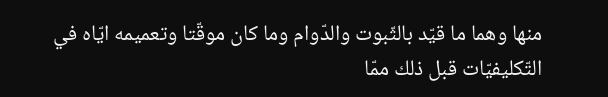منها وهما ما قيّد بالثّبوت والدّوام وما كان موقّتا وتعميمه ايّاه في التّكليفيّات قبل ذلك ممّا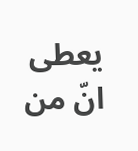يعطى انّ من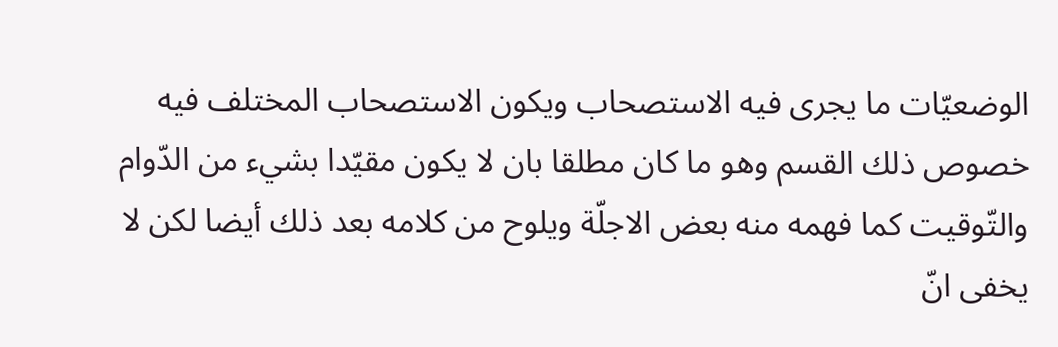الوضعيّات ما يجرى فيه الاستصحاب ويكون الاستصحاب المختلف فيه خصوص ذلك القسم وهو ما كان مطلقا بان لا يكون مقيّدا بشيء من الدّوام والتّوقيت كما فهمه منه بعض الاجلّة ويلوح من كلامه بعد ذلك أيضا لكن لا يخفى انّ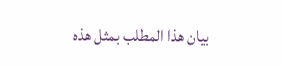بيان هذا المطلب بمثل هذه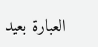العبارة بعيد